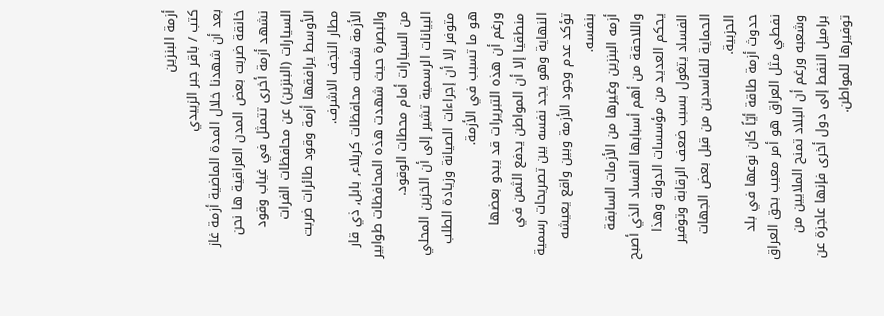أزمة البنزين
كتب / باقر جبر الزبيدي
بعد أن شهدنا خلال المدة الماضية أزمة غاز خانقة ضربت بعض المدن العراقية ها نحن نشهد أزمة أخرى تتمثل في غياب وقود السيارات (البنزين) عن محافظات الفرات الأوسط يرافقها أزمة وقود طائرات ضربت مطار النجف الاشرف.
الأزمة شملت محافظات كربلاء, بابل, ذي قار والبصرة حيث شهدت هذه المحافظات طوابير من السيارات أمام محطات الوقود.
البيانات الرسمية تشير إلى أن الخزين المحلي متوفر إلا أن إجراءات الصيانة وزيادة الطلب هو ما تسبب في الأزمة.
ورغم أن هذه التبريرات قد يبدو بعضها منطقيا إلا أن المواطن يدفع الثمن في النهاية وهو يجد نفسه بين تصريحات رسمية تؤكد عدم وجود الأزمة وبين واقع يعيشه بنفسه.
أزمه البنزين وغيرها من الأزمات السابقة واللاحقة من أهم أسبابها الفساد الذي أصبح يحكم العديد من مؤسسات الدولة وهذا الفساد يتغول بسبب ضعف الرقابة وتوفير الحماية للفاسدين من قبل بعض الجهات الحزبية.
حدوث أزمة طاقة أيّاً كان نوعها في بلد نفطي مثل العراق هو أمر معيب بحق العراق وشعبه ورغم أن البلاد تمنح الملايين من براميل النفط إلى دول أخرى فإنها عاجزة عن توفيرها للمواطن.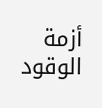أزمة الوقود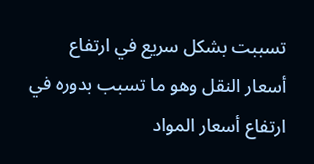تسببت بشكل سريع في ارتفاع أسعار النقل وهو ما تسبب بدوره في ارتفاع أسعار المواد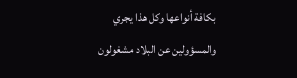بكافة أنواعها وكل هذا يجري والمسؤولين عن البلاد مشغولون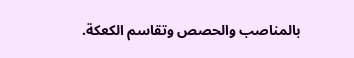بالمناصب والحصص وتقاسم الكعكة.